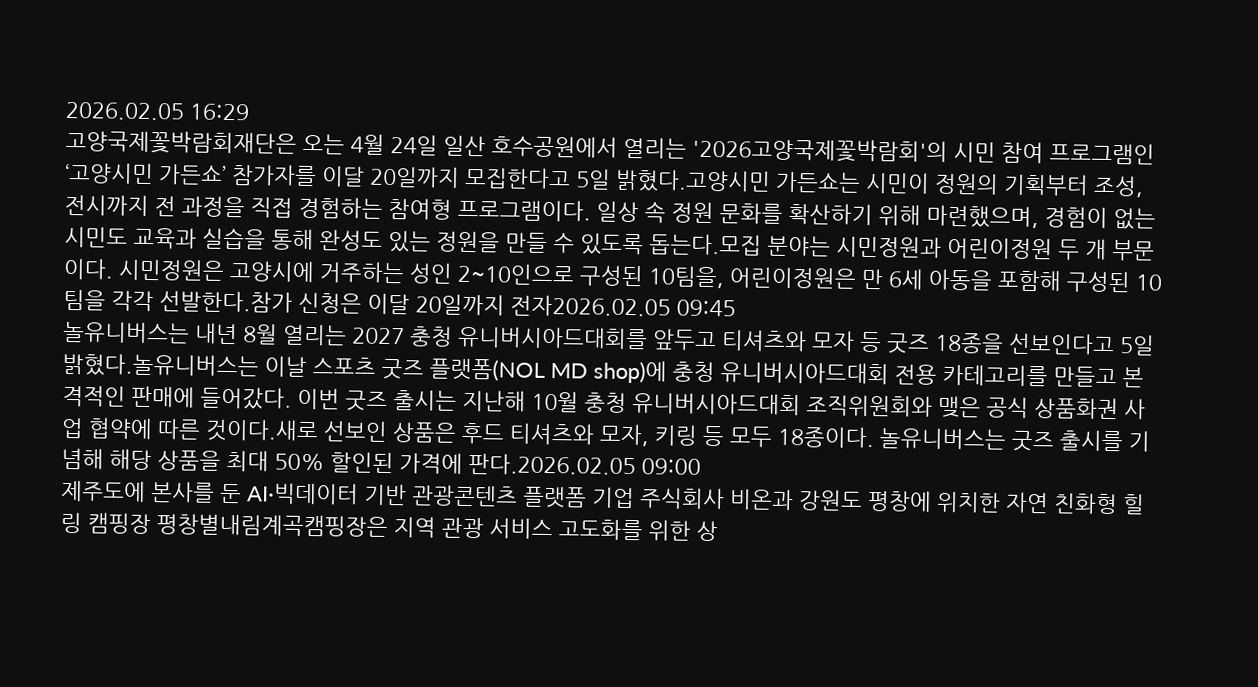2026.02.05 16:29
고양국제꽃박람회재단은 오는 4월 24일 일산 호수공원에서 열리는 '2026고양국제꽃박람회'의 시민 참여 프로그램인 ‘고양시민 가든쇼’ 참가자를 이달 20일까지 모집한다고 5일 밝혔다.고양시민 가든쇼는 시민이 정원의 기획부터 조성, 전시까지 전 과정을 직접 경험하는 참여형 프로그램이다. 일상 속 정원 문화를 확산하기 위해 마련했으며, 경험이 없는 시민도 교육과 실습을 통해 완성도 있는 정원을 만들 수 있도록 돕는다.모집 분야는 시민정원과 어린이정원 두 개 부문이다. 시민정원은 고양시에 거주하는 성인 2~10인으로 구성된 10팀을, 어린이정원은 만 6세 아동을 포함해 구성된 10팀을 각각 선발한다.참가 신청은 이달 20일까지 전자2026.02.05 09:45
놀유니버스는 내년 8월 열리는 2027 충청 유니버시아드대회를 앞두고 티셔츠와 모자 등 굿즈 18종을 선보인다고 5일 밝혔다.놀유니버스는 이날 스포츠 굿즈 플랫폼(NOL MD shop)에 충청 유니버시아드대회 전용 카테고리를 만들고 본격적인 판매에 들어갔다. 이번 굿즈 출시는 지난해 10월 충청 유니버시아드대회 조직위원회와 맺은 공식 상품화권 사업 협약에 따른 것이다.새로 선보인 상품은 후드 티셔츠와 모자, 키링 등 모두 18종이다. 놀유니버스는 굿즈 출시를 기념해 해당 상품을 최대 50% 할인된 가격에 판다.2026.02.05 09:00
제주도에 본사를 둔 AI·빅데이터 기반 관광콘텐츠 플랫폼 기업 주식회사 비온과 강원도 평창에 위치한 자연 친화형 힐링 캠핑장 평창별내림계곡캠핑장은 지역 관광 서비스 고도화를 위한 상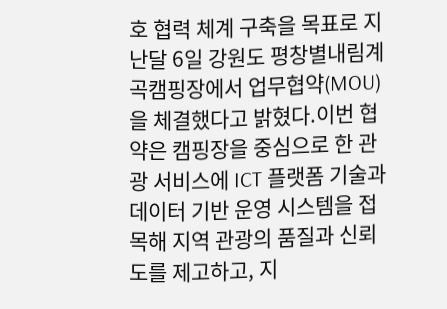호 협력 체계 구축을 목표로 지난달 6일 강원도 평창별내림계곡캠핑장에서 업무협약(MOU)을 체결했다고 밝혔다.이번 협약은 캠핑장을 중심으로 한 관광 서비스에 ICT 플랫폼 기술과 데이터 기반 운영 시스템을 접목해 지역 관광의 품질과 신뢰도를 제고하고, 지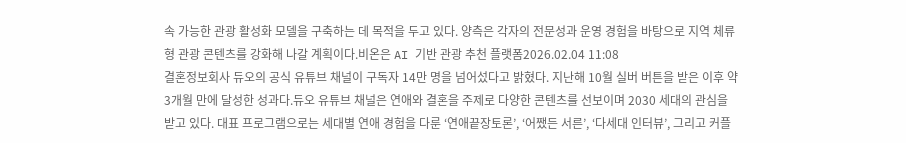속 가능한 관광 활성화 모델을 구축하는 데 목적을 두고 있다. 양측은 각자의 전문성과 운영 경험을 바탕으로 지역 체류형 관광 콘텐츠를 강화해 나갈 계획이다.비온은 AI 기반 관광 추천 플랫폼2026.02.04 11:08
결혼정보회사 듀오의 공식 유튜브 채널이 구독자 14만 명을 넘어섰다고 밝혔다. 지난해 10월 실버 버튼을 받은 이후 약 3개월 만에 달성한 성과다.듀오 유튜브 채널은 연애와 결혼을 주제로 다양한 콘텐츠를 선보이며 2030 세대의 관심을 받고 있다. 대표 프로그램으로는 세대별 연애 경험을 다룬 ‘연애끝장토론’, ‘어쨌든 서른’, ‘다세대 인터뷰’, 그리고 커플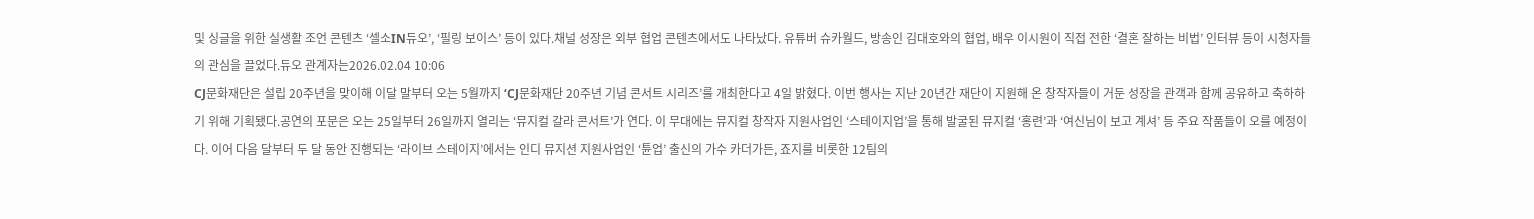및 싱글을 위한 실생활 조언 콘텐츠 ‘셀소IN듀오’, ‘필링 보이스’ 등이 있다.채널 성장은 외부 협업 콘텐츠에서도 나타났다. 유튜버 슈카월드, 방송인 김대호와의 협업, 배우 이시원이 직접 전한 ‘결혼 잘하는 비법’ 인터뷰 등이 시청자들의 관심을 끌었다.듀오 관계자는2026.02.04 10:06
CJ문화재단은 설립 20주년을 맞이해 이달 말부터 오는 5월까지 ‘CJ문화재단 20주년 기념 콘서트 시리즈’를 개최한다고 4일 밝혔다. 이번 행사는 지난 20년간 재단이 지원해 온 창작자들이 거둔 성장을 관객과 함께 공유하고 축하하기 위해 기획됐다.공연의 포문은 오는 25일부터 26일까지 열리는 ‘뮤지컬 갈라 콘서트’가 연다. 이 무대에는 뮤지컬 창작자 지원사업인 ‘스테이지업’을 통해 발굴된 뮤지컬 ‘홍련’과 ‘여신님이 보고 계셔’ 등 주요 작품들이 오를 예정이다. 이어 다음 달부터 두 달 동안 진행되는 ‘라이브 스테이지’에서는 인디 뮤지션 지원사업인 ‘튠업’ 출신의 가수 카더가든, 죠지를 비롯한 12팀의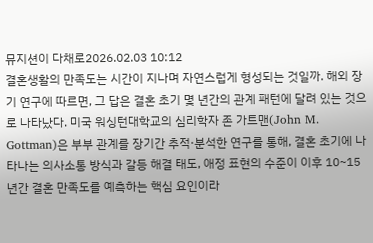뮤지션이 다채로2026.02.03 10:12
결혼생활의 만족도는 시간이 지나며 자연스럽게 형성되는 것일까. 해외 장기 연구에 따르면, 그 답은 결혼 초기 몇 년간의 관계 패턴에 달려 있는 것으로 나타났다. 미국 워싱턴대학교의 심리학자 존 가트맨(John M. Gottman)은 부부 관계를 장기간 추적·분석한 연구를 통해, 결혼 초기에 나타나는 의사소통 방식과 갈등 해결 태도, 애정 표현의 수준이 이후 10~15년간 결혼 만족도를 예측하는 핵심 요인이라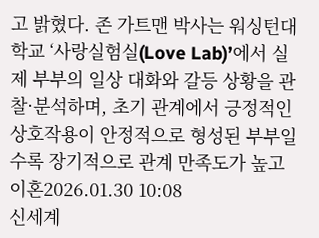고 밝혔다. 존 가트맨 박사는 워싱턴대학교 ‘사랑실험실(Love Lab)’에서 실제 부부의 일상 대화와 갈등 상황을 관찰·분석하며, 초기 관계에서 긍정적인 상호작용이 안정적으로 형성된 부부일수록 장기적으로 관계 만족도가 높고 이혼2026.01.30 10:08
신세계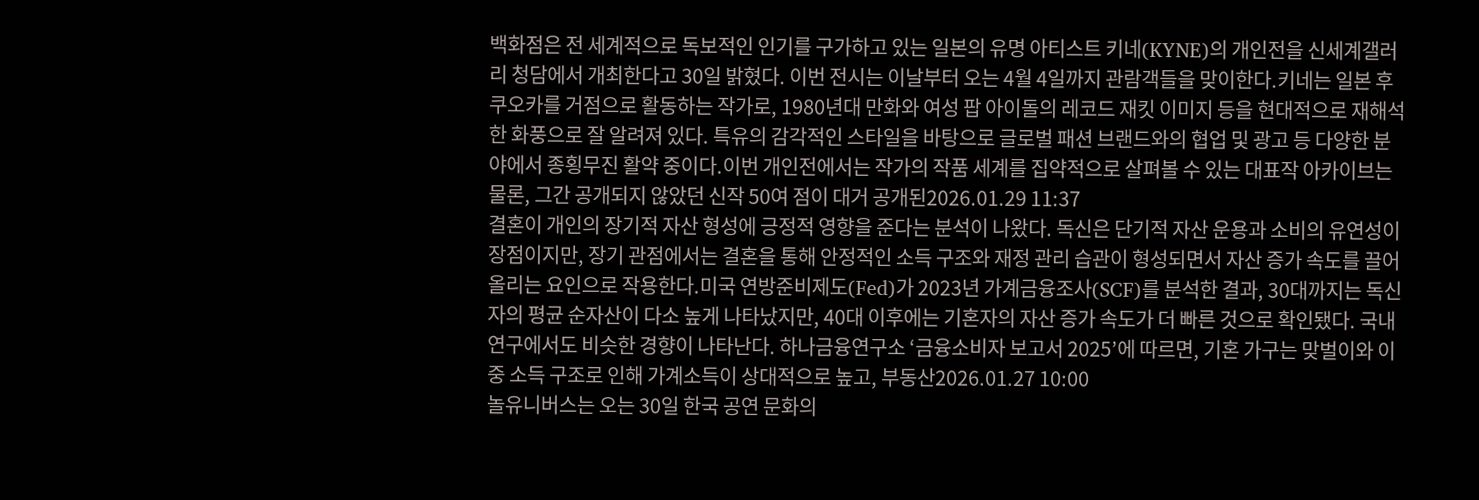백화점은 전 세계적으로 독보적인 인기를 구가하고 있는 일본의 유명 아티스트 키네(KYNE)의 개인전을 신세계갤러리 청담에서 개최한다고 30일 밝혔다. 이번 전시는 이날부터 오는 4월 4일까지 관람객들을 맞이한다.키네는 일본 후쿠오카를 거점으로 활동하는 작가로, 1980년대 만화와 여성 팝 아이돌의 레코드 재킷 이미지 등을 현대적으로 재해석한 화풍으로 잘 알려져 있다. 특유의 감각적인 스타일을 바탕으로 글로벌 패션 브랜드와의 협업 및 광고 등 다양한 분야에서 종횡무진 활약 중이다.이번 개인전에서는 작가의 작품 세계를 집약적으로 살펴볼 수 있는 대표작 아카이브는 물론, 그간 공개되지 않았던 신작 50여 점이 대거 공개된2026.01.29 11:37
결혼이 개인의 장기적 자산 형성에 긍정적 영향을 준다는 분석이 나왔다. 독신은 단기적 자산 운용과 소비의 유연성이 장점이지만, 장기 관점에서는 결혼을 통해 안정적인 소득 구조와 재정 관리 습관이 형성되면서 자산 증가 속도를 끌어올리는 요인으로 작용한다.미국 연방준비제도(Fed)가 2023년 가계금융조사(SCF)를 분석한 결과, 30대까지는 독신자의 평균 순자산이 다소 높게 나타났지만, 40대 이후에는 기혼자의 자산 증가 속도가 더 빠른 것으로 확인됐다. 국내 연구에서도 비슷한 경향이 나타난다. 하나금융연구소 ‘금융소비자 보고서 2025’에 따르면, 기혼 가구는 맞벌이와 이중 소득 구조로 인해 가계소득이 상대적으로 높고, 부동산2026.01.27 10:00
놀유니버스는 오는 30일 한국 공연 문화의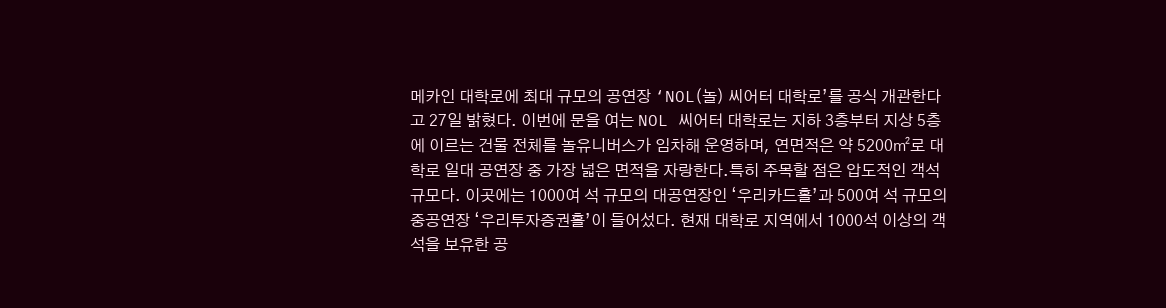메카인 대학로에 최대 규모의 공연장 ‘NOL(놀) 씨어터 대학로’를 공식 개관한다고 27일 밝혔다. 이번에 문을 여는 NOL 씨어터 대학로는 지하 3층부터 지상 5층에 이르는 건물 전체를 놀유니버스가 임차해 운영하며, 연면적은 약 5200㎡로 대학로 일대 공연장 중 가장 넓은 면적을 자랑한다.특히 주목할 점은 압도적인 객석 규모다. 이곳에는 1000여 석 규모의 대공연장인 ‘우리카드홀’과 500여 석 규모의 중공연장 ‘우리투자증권홀’이 들어섰다. 현재 대학로 지역에서 1000석 이상의 객석을 보유한 공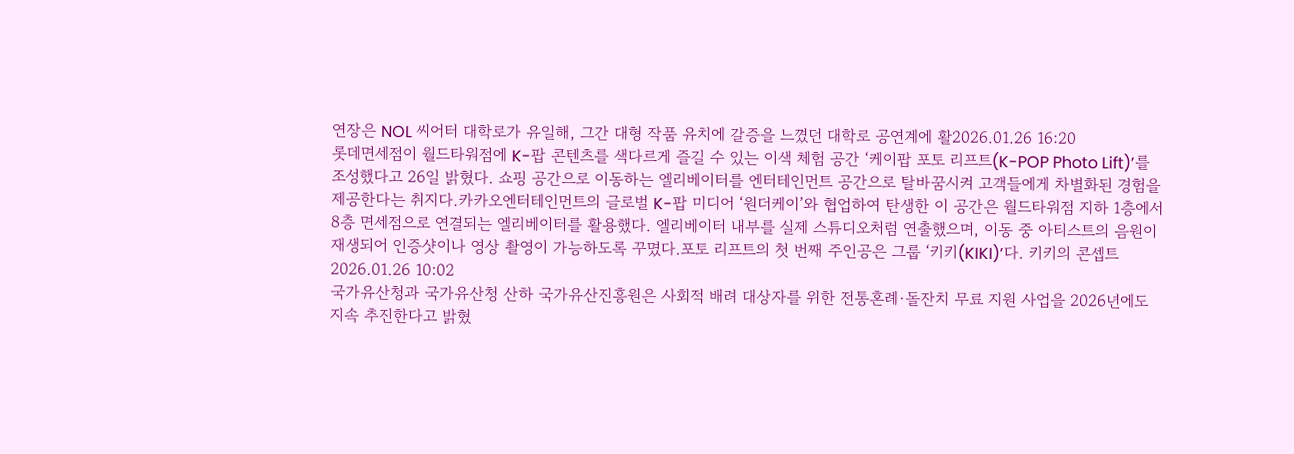연장은 NOL 씨어터 대학로가 유일해, 그간 대형 작품 유치에 갈증을 느꼈던 대학로 공연계에 활2026.01.26 16:20
롯데면세점이 월드타워점에 K-팝 콘텐츠를 색다르게 즐길 수 있는 이색 체험 공간 ‘케이팝 포토 리프트(K-POP Photo Lift)’를 조성했다고 26일 밝혔다. 쇼핑 공간으로 이동하는 엘리베이터를 엔터테인먼트 공간으로 탈바꿈시켜 고객들에게 차별화된 경험을 제공한다는 취지다.카카오엔터테인먼트의 글로벌 K-팝 미디어 ‘원더케이’와 협업하여 탄생한 이 공간은 월드타워점 지하 1층에서 8층 면세점으로 연결되는 엘리베이터를 활용했다. 엘리베이터 내부를 실제 스튜디오처럼 연출했으며, 이동 중 아티스트의 음원이 재생되어 인증샷이나 영상 촬영이 가능하도록 꾸몄다.포토 리프트의 첫 번째 주인공은 그룹 ‘키키(KIKI)’다. 키키의 콘셉트2026.01.26 10:02
국가유산청과 국가유산청 산하 국가유산진흥원은 사회적 배려 대상자를 위한 전통혼례·돌잔치 무료 지원 사업을 2026년에도 지속 추진한다고 밝혔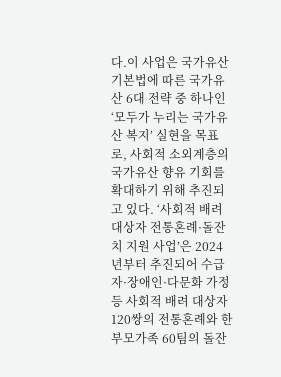다.이 사업은 국가유산기본법에 따른 국가유산 6대 전략 중 하나인 ‘모두가 누리는 국가유산 복지’ 실현을 목표로, 사회적 소외계층의 국가유산 향유 기회를 확대하기 위해 추진되고 있다. ‘사회적 배려 대상자 전통혼례·돌잔치 지원 사업’은 2024년부터 추진되어 수급자·장애인·다문화 가정 등 사회적 배려 대상자 120쌍의 전통혼례와 한부모가족 60팀의 돌잔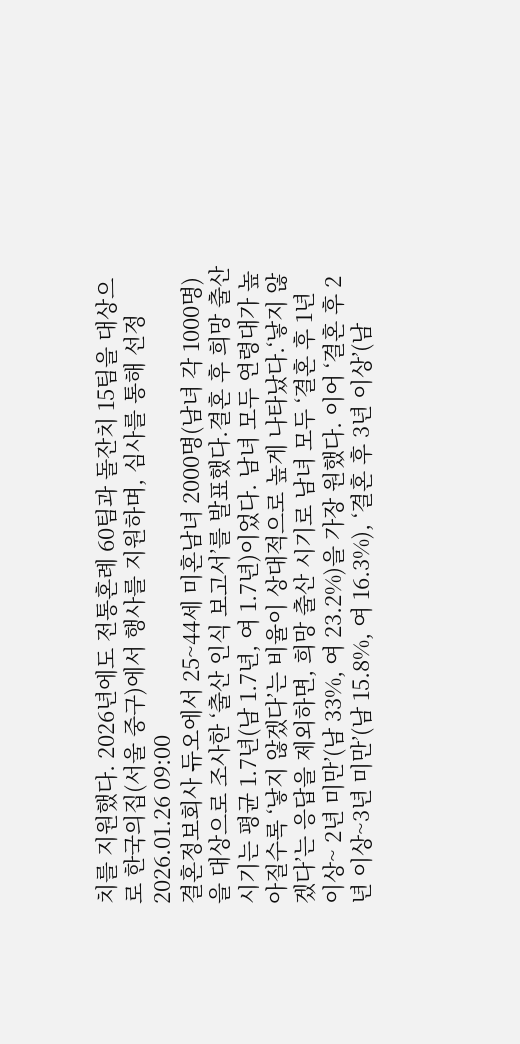치를 지원했다. 2026년에도 전통혼례 60팀과 돌잔치 15팀을 대상으로 한국의집(서울 중구)에서 행사를 지원하며, 심사를 통해 선정2026.01.26 09:00
결혼정보회사 듀오에서 25~44세 미혼남녀 2000명(남녀 각 1000명)을 대상으로 조사한 ‘출산 인식 보고서’를 발표했다.결혼 후 희망 출산 시기는 평균 1.7년(남 1.7년, 여 1.7년)이었다. 남녀 모두 연령대가 높아질수록 ‘낳지 않겠다’는 비율이 상대적으로 높게 나타났다.‘낳지 않겠다’는 응답을 제외하면, 희망 출산 시기로 남녀 모두 ‘결혼 후 1년 이상~ 2년 미만’(남 33%, 여 23.2%)을 가장 원했다. 이어 ‘결혼 후 2년 이상~3년 미만’(남 15.8%, 여 16.3%), ‘결혼 후 3년 이상’(남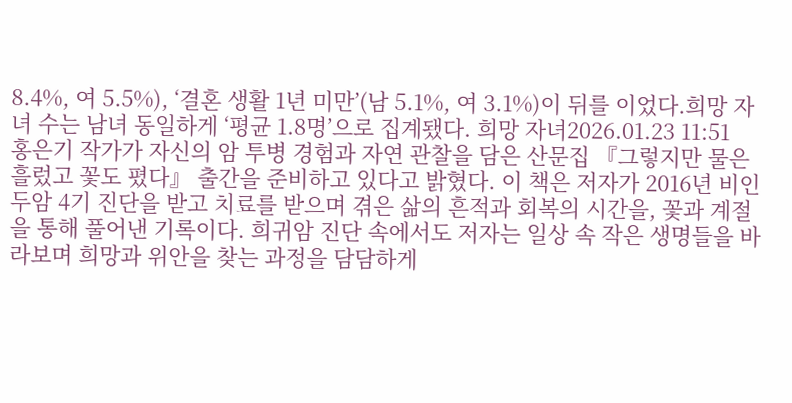8.4%, 여 5.5%), ‘결혼 생활 1년 미만’(남 5.1%, 여 3.1%)이 뒤를 이었다.희망 자녀 수는 남녀 동일하게 ‘평균 1.8명’으로 집계됐다. 희망 자녀2026.01.23 11:51
홍은기 작가가 자신의 암 투병 경험과 자연 관찰을 담은 산문집 『그렇지만 물은 흘렀고 꽃도 폈다』 출간을 준비하고 있다고 밝혔다. 이 책은 저자가 2016년 비인두암 4기 진단을 받고 치료를 받으며 겪은 삶의 흔적과 회복의 시간을, 꽃과 계절을 통해 풀어낸 기록이다. 희귀암 진단 속에서도 저자는 일상 속 작은 생명들을 바라보며 희망과 위안을 찾는 과정을 담담하게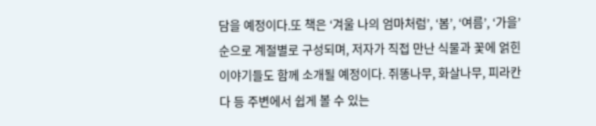담을 예정이다.또 책은 ‘겨울 나의 엄마처럼’, ‘봄’, ‘여름’, ‘가을’ 순으로 계절별로 구성되며, 저자가 직접 만난 식물과 꽃에 얽힌 이야기들도 함께 소개될 예정이다. 쥐똥나무, 화살나무, 피라칸다 등 주변에서 쉽게 볼 수 있는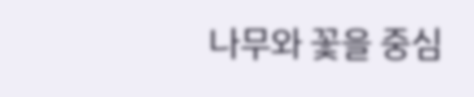나무와 꽃을 중심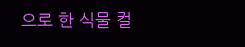으로 한 식물 컬